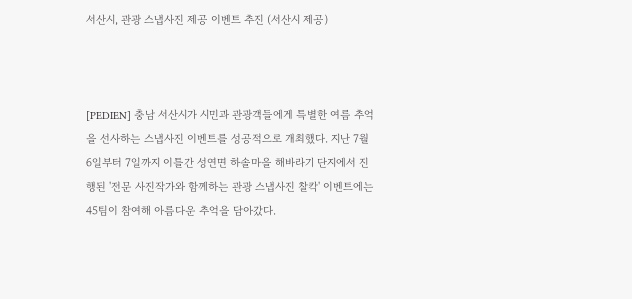서산시, 관광 스냅사진 제공 이벤트 추진 (서산시 제공)



[PEDIEN] 충남 서산시가 시민과 관광객들에게 특별한 여름 추억을 선사하는 스냅사진 이벤트를 성공적으로 개최했다. 지난 7월 6일부터 7일까지 이틀간 성연면 하솔마을 해바라기 단지에서 진행된 '전문 사진작가와 함께하는 관광 스냅사진 찰칵' 이벤트에는 45팀이 참여해 아름다운 추억을 담아갔다.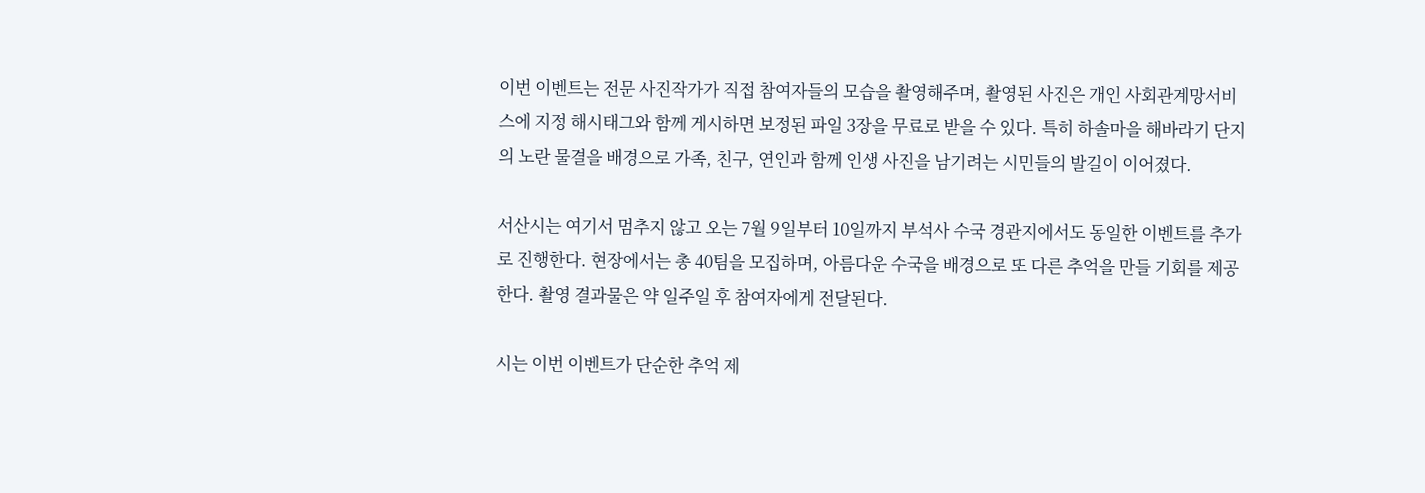이번 이벤트는 전문 사진작가가 직접 참여자들의 모습을 촬영해주며, 촬영된 사진은 개인 사회관계망서비스에 지정 해시태그와 함께 게시하면 보정된 파일 3장을 무료로 받을 수 있다. 특히 하솔마을 해바라기 단지의 노란 물결을 배경으로 가족, 친구, 연인과 함께 인생 사진을 남기려는 시민들의 발길이 이어졌다.

서산시는 여기서 멈추지 않고 오는 7월 9일부터 10일까지 부석사 수국 경관지에서도 동일한 이벤트를 추가로 진행한다. 현장에서는 총 40팀을 모집하며, 아름다운 수국을 배경으로 또 다른 추억을 만들 기회를 제공한다. 촬영 결과물은 약 일주일 후 참여자에게 전달된다.

시는 이번 이벤트가 단순한 추억 제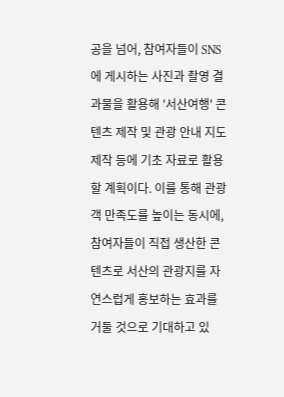공을 넘어, 참여자들이 SNS에 게시하는 사진과 촬영 결과물을 활용해 '서산여행' 콘텐츠 제작 및 관광 안내 지도 제작 등에 기초 자료로 활용할 계획이다. 이를 통해 관광객 만족도를 높이는 동시에, 참여자들이 직접 생산한 콘텐츠로 서산의 관광지를 자연스럽게 홍보하는 효과를 거둘 것으로 기대하고 있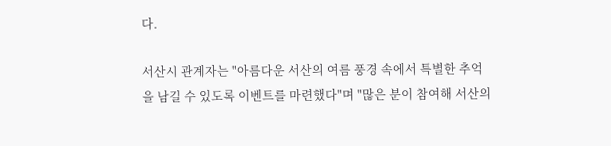다.

서산시 관계자는 "아름다운 서산의 여름 풍경 속에서 특별한 추억을 남길 수 있도록 이벤트를 마련했다"며 "많은 분이 참여해 서산의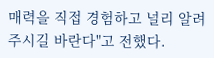매력을 직접 경험하고 널리 알려주시길 바란다"고 전했다.